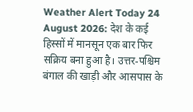Weather Alert Today 24 August 2026: देश के कई हिस्सों में मानसून एक बार फिर सक्रिय बना हुआ है। उत्तर-पश्चिम बंगाल की खाड़ी और आसपास के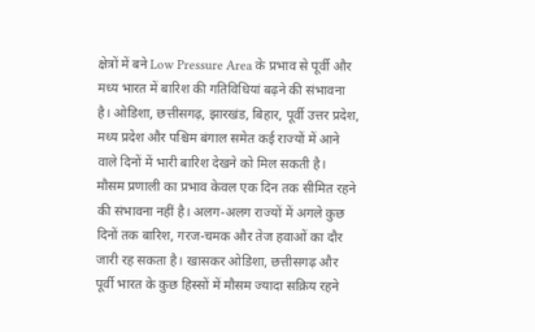क्षेत्रों में बने Low Pressure Area के प्रभाव से पूर्वी और मध्य भारत में बारिश की गतिविधियां बढ़ने की संभावना है। ओडिशा, छत्तीसगढ़, झारखंड, बिहार, पूर्वी उत्तर प्रदेश, मध्य प्रदेश और पश्चिम बंगाल समेत कई राज्यों में आने वाले दिनों में भारी बारिश देखने को मिल सकती है।
मौसम प्रणाली का प्रभाव केवल एक दिन तक सीमित रहने की संभावना नहीं है। अलग-अलग राज्यों में अगले कुछ दिनों तक बारिश, गरज-चमक और तेज हवाओं का दौर जारी रह सकता है। खासकर ओडिशा, छत्तीसगढ़ और पूर्वी भारत के कुछ हिस्सों में मौसम ज्यादा सक्रिय रहने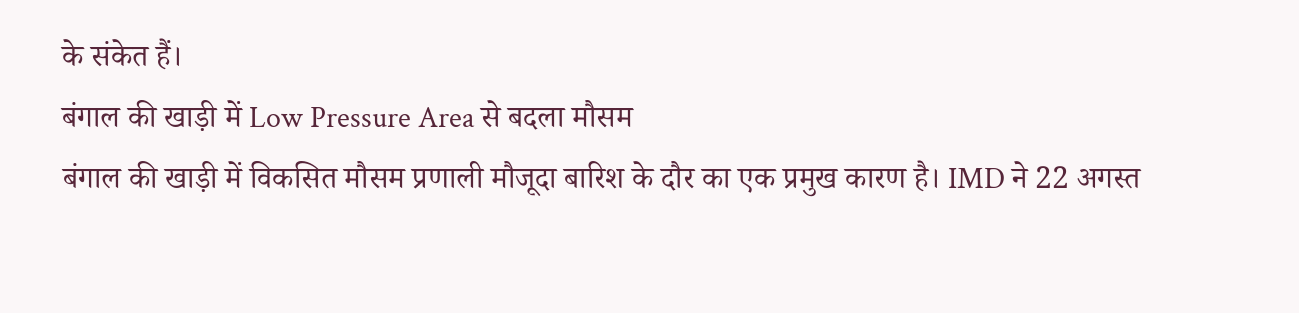के संकेत हैं।
बंगाल की खाड़ी में Low Pressure Area से बदला मौसम
बंगाल की खाड़ी में विकसित मौसम प्रणाली मौजूदा बारिश के दौर का एक प्रमुख कारण है। IMD ने 22 अगस्त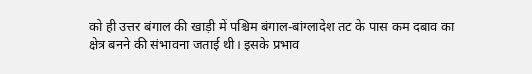को ही उत्तर बंगाल की खाड़ी में पश्चिम बंगाल-बांग्लादेश तट के पास कम दबाव का क्षेत्र बनने की संभावना जताई थी। इसके प्रभाव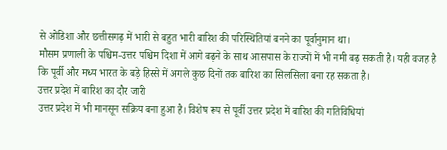से ओडिशा और छत्तीसगढ़ में भारी से बहुत भारी बारिश की परिस्थितियां बनने का पूर्वानुमान था।
मौसम प्रणाली के पश्चिम-उत्तर पश्चिम दिशा में आगे बढ़ने के साथ आसपास के राज्यों में भी नमी बढ़ सकती है। यही वजह है कि पूर्वी और मध्य भारत के बड़े हिस्से में अगले कुछ दिनों तक बारिश का सिलसिला बना रह सकता है।
उत्तर प्रदेश में बारिश का दौर जारी
उत्तर प्रदेश में भी मानसून सक्रिय बना हुआ है। विशेष रूप से पूर्वी उत्तर प्रदेश में बारिश की गतिविधियां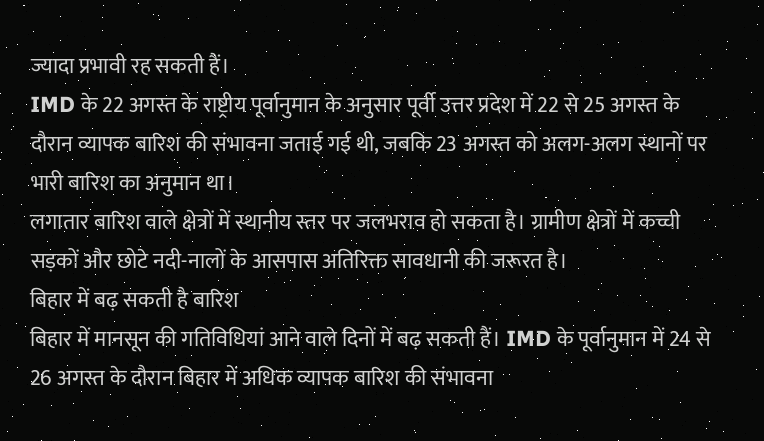ज्यादा प्रभावी रह सकती हैं।
IMD के 22 अगस्त के राष्ट्रीय पूर्वानुमान के अनुसार पूर्वी उत्तर प्रदेश में 22 से 25 अगस्त के दौरान व्यापक बारिश की संभावना जताई गई थी, जबकि 23 अगस्त को अलग-अलग स्थानों पर भारी बारिश का अनुमान था।
लगातार बारिश वाले क्षेत्रों में स्थानीय स्तर पर जलभराव हो सकता है। ग्रामीण क्षेत्रों में कच्ची सड़कों और छोटे नदी-नालों के आसपास अतिरिक्त सावधानी की जरूरत है।
बिहार में बढ़ सकती है बारिश
बिहार में मानसून की गतिविधियां आने वाले दिनों में बढ़ सकती हैं। IMD के पूर्वानुमान में 24 से 26 अगस्त के दौरान बिहार में अधिक व्यापक बारिश की संभावना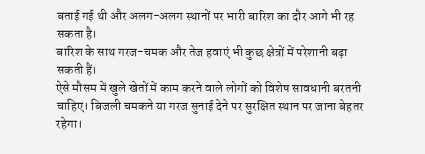बताई गई थी और अलग-अलग स्थानों पर भारी बारिश का दौर आगे भी रह सकता है।
बारिश के साथ गरज-चमक और तेज हवाएं भी कुछ क्षेत्रों में परेशानी बढ़ा सकती हैं।
ऐसे मौसम में खुले खेतों में काम करने वाले लोगों को विशेष सावधानी बरतनी चाहिए। बिजली चमकने या गरज सुनाई देने पर सुरक्षित स्थान पर जाना बेहतर रहेगा।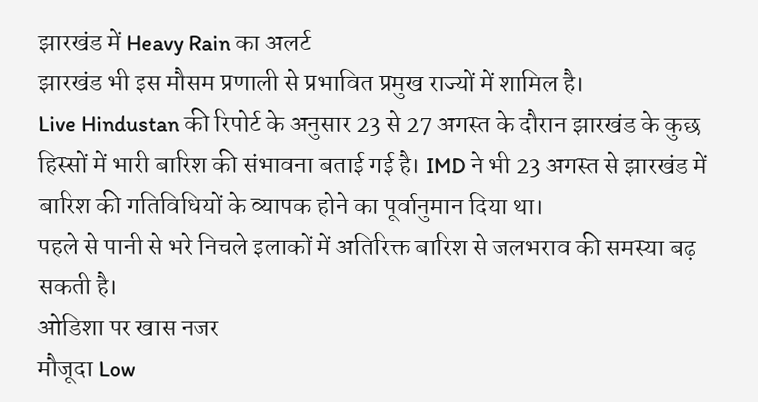झारखंड में Heavy Rain का अलर्ट
झारखंड भी इस मौसम प्रणाली से प्रभावित प्रमुख राज्यों में शामिल है।
Live Hindustan की रिपोर्ट के अनुसार 23 से 27 अगस्त के दौरान झारखंड के कुछ हिस्सों में भारी बारिश की संभावना बताई गई है। IMD ने भी 23 अगस्त से झारखंड में बारिश की गतिविधियों के व्यापक होने का पूर्वानुमान दिया था।
पहले से पानी से भरे निचले इलाकों में अतिरिक्त बारिश से जलभराव की समस्या बढ़ सकती है।
ओडिशा पर खास नजर
मौजूदा Low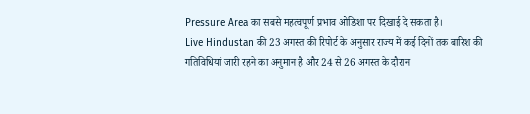Pressure Area का सबसे महत्वपूर्ण प्रभाव ओडिशा पर दिखाई दे सकता है।
Live Hindustan की 23 अगस्त की रिपोर्ट के अनुसार राज्य में कई दिनों तक बारिश की गतिविधियां जारी रहने का अनुमान है और 24 से 26 अगस्त के दौरान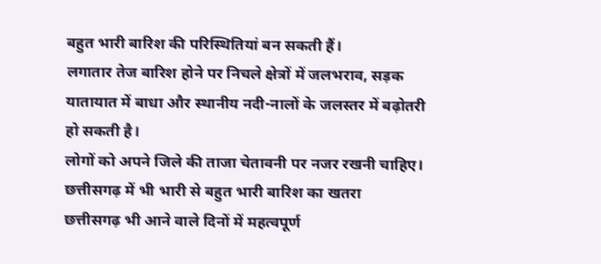बहुत भारी बारिश की परिस्थितियां बन सकती हैं।
लगातार तेज बारिश होने पर निचले क्षेत्रों में जलभराव, सड़क यातायात में बाधा और स्थानीय नदी-नालों के जलस्तर में बढ़ोतरी हो सकती है।
लोगों को अपने जिले की ताजा चेतावनी पर नजर रखनी चाहिए।
छत्तीसगढ़ में भी भारी से बहुत भारी बारिश का खतरा
छत्तीसगढ़ भी आने वाले दिनों में महत्वपूर्ण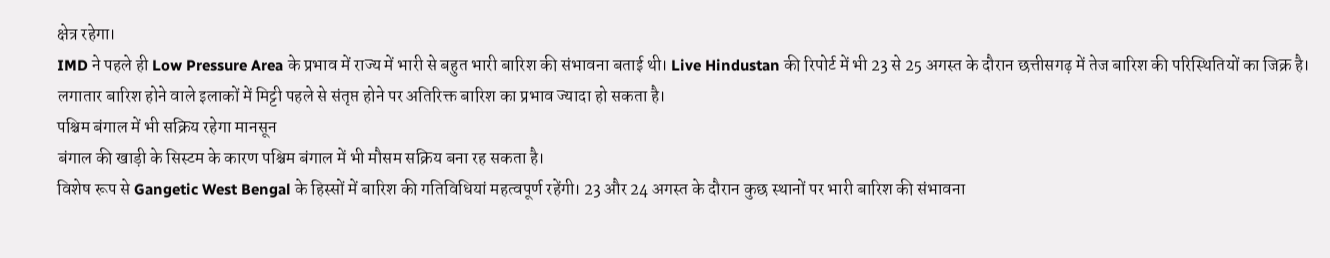क्षेत्र रहेगा।
IMD ने पहले ही Low Pressure Area के प्रभाव में राज्य में भारी से बहुत भारी बारिश की संभावना बताई थी। Live Hindustan की रिपोर्ट में भी 23 से 25 अगस्त के दौरान छत्तीसगढ़ में तेज बारिश की परिस्थितियों का जिक्र है।
लगातार बारिश होने वाले इलाकों में मिट्टी पहले से संतृप्त होने पर अतिरिक्त बारिश का प्रभाव ज्यादा हो सकता है।
पश्चिम बंगाल में भी सक्रिय रहेगा मानसून
बंगाल की खाड़ी के सिस्टम के कारण पश्चिम बंगाल में भी मौसम सक्रिय बना रह सकता है।
विशेष रूप से Gangetic West Bengal के हिस्सों में बारिश की गतिविधियां महत्वपूर्ण रहेंगी। 23 और 24 अगस्त के दौरान कुछ स्थानों पर भारी बारिश की संभावना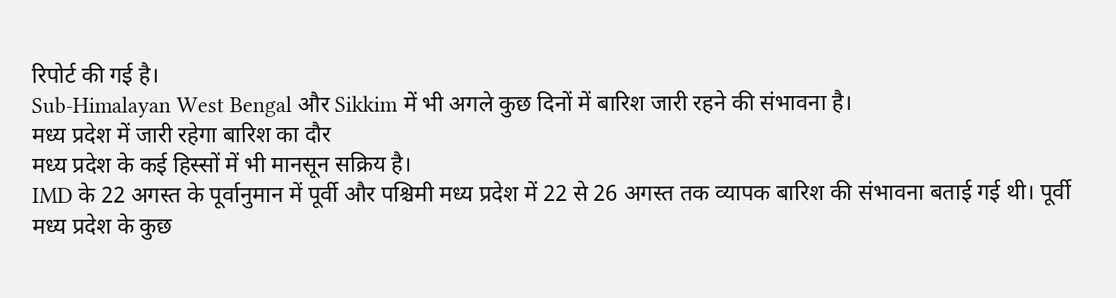रिपोर्ट की गई है।
Sub-Himalayan West Bengal और Sikkim में भी अगले कुछ दिनों में बारिश जारी रहने की संभावना है।
मध्य प्रदेश में जारी रहेगा बारिश का दौर
मध्य प्रदेश के कई हिस्सों में भी मानसून सक्रिय है।
IMD के 22 अगस्त के पूर्वानुमान में पूर्वी और पश्चिमी मध्य प्रदेश में 22 से 26 अगस्त तक व्यापक बारिश की संभावना बताई गई थी। पूर्वी मध्य प्रदेश के कुछ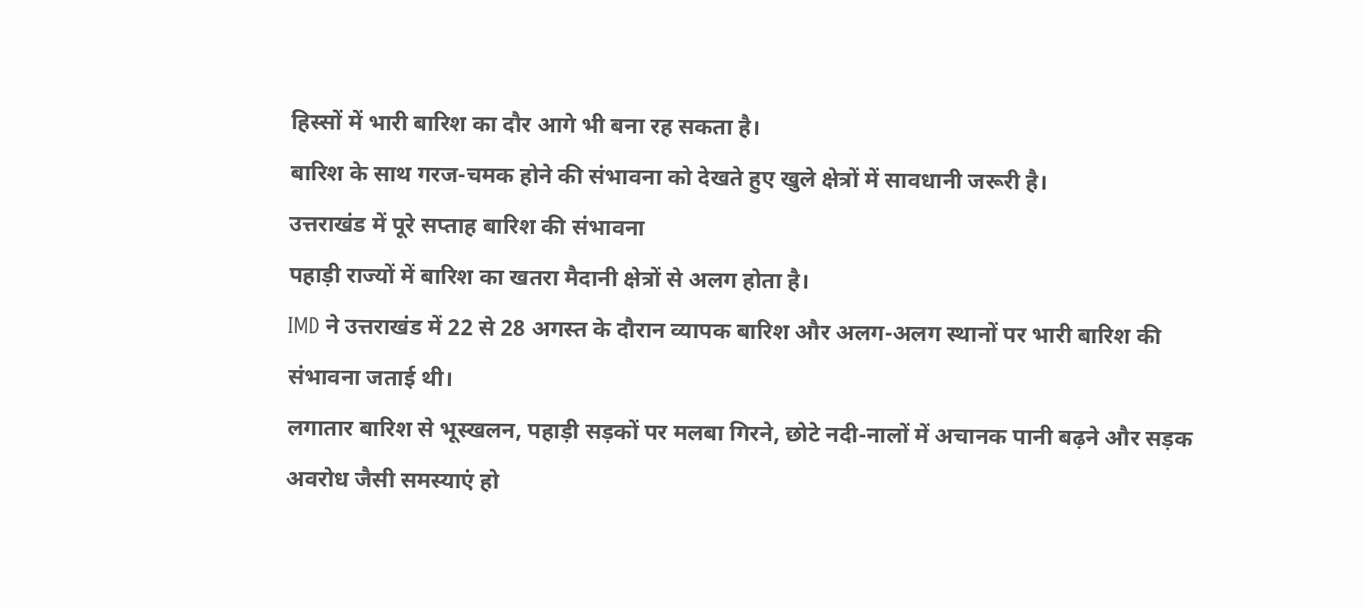हिस्सों में भारी बारिश का दौर आगे भी बना रह सकता है।
बारिश के साथ गरज-चमक होने की संभावना को देखते हुए खुले क्षेत्रों में सावधानी जरूरी है।
उत्तराखंड में पूरे सप्ताह बारिश की संभावना
पहाड़ी राज्यों में बारिश का खतरा मैदानी क्षेत्रों से अलग होता है।
IMD ने उत्तराखंड में 22 से 28 अगस्त के दौरान व्यापक बारिश और अलग-अलग स्थानों पर भारी बारिश की संभावना जताई थी।
लगातार बारिश से भूस्खलन, पहाड़ी सड़कों पर मलबा गिरने, छोटे नदी-नालों में अचानक पानी बढ़ने और सड़क अवरोध जैसी समस्याएं हो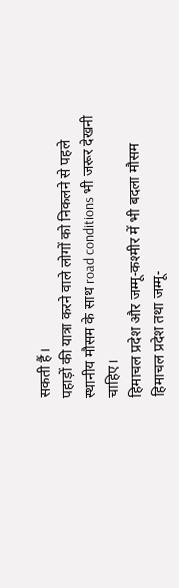सकती हैं।
पहाड़ों की यात्रा करने वाले लोगों को निकलने से पहले स्थानीय मौसम के साथ road conditions भी जरूर देखनी चाहिए।
हिमाचल प्रदेश और जम्मू-कश्मीर में भी बदला मौसम
हिमाचल प्रदेश तथा जम्मू-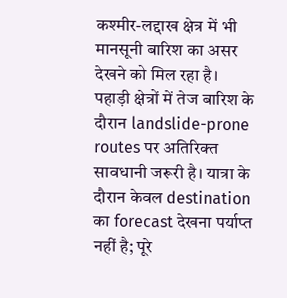कश्मीर-लद्दाख क्षेत्र में भी मानसूनी बारिश का असर देखने को मिल रहा है।
पहाड़ी क्षेत्रों में तेज बारिश के दौरान landslide-prone routes पर अतिरिक्त सावधानी जरूरी है। यात्रा के दौरान केवल destination का forecast देखना पर्याप्त नहीं है; पूरे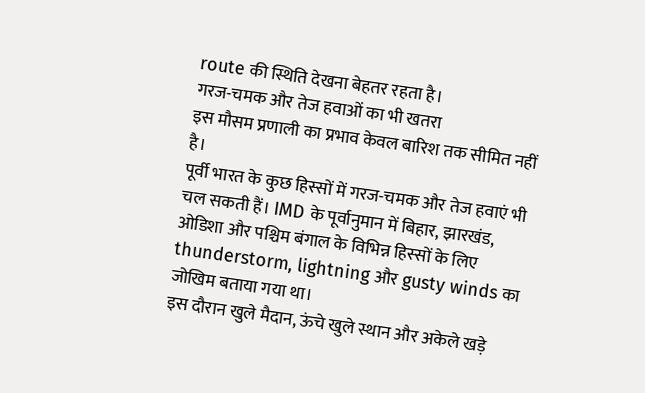route की स्थिति देखना बेहतर रहता है।
गरज-चमक और तेज हवाओं का भी खतरा
इस मौसम प्रणाली का प्रभाव केवल बारिश तक सीमित नहीं है।
पूर्वी भारत के कुछ हिस्सों में गरज-चमक और तेज हवाएं भी चल सकती हैं। IMD के पूर्वानुमान में बिहार, झारखंड, ओडिशा और पश्चिम बंगाल के विभिन्न हिस्सों के लिए thunderstorm, lightning और gusty winds का जोखिम बताया गया था।
इस दौरान खुले मैदान, ऊंचे खुले स्थान और अकेले खड़े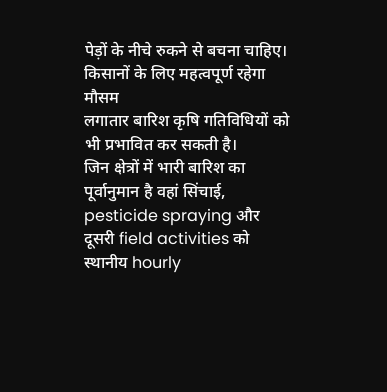पेड़ों के नीचे रुकने से बचना चाहिए।
किसानों के लिए महत्वपूर्ण रहेगा मौसम
लगातार बारिश कृषि गतिविधियों को भी प्रभावित कर सकती है।
जिन क्षेत्रों में भारी बारिश का पूर्वानुमान है वहां सिंचाई, pesticide spraying और दूसरी field activities को स्थानीय hourly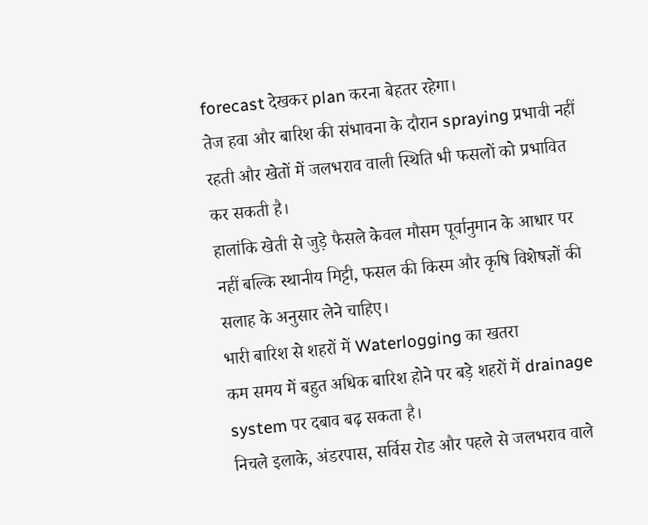forecast देखकर plan करना बेहतर रहेगा।
तेज हवा और बारिश की संभावना के दौरान spraying प्रभावी नहीं रहती और खेतों में जलभराव वाली स्थिति भी फसलों को प्रभावित कर सकती है।
हालांकि खेती से जुड़े फैसले केवल मौसम पूर्वानुमान के आधार पर नहीं बल्कि स्थानीय मिट्टी, फसल की किस्म और कृषि विशेषज्ञों की सलाह के अनुसार लेने चाहिए।
भारी बारिश से शहरों में Waterlogging का खतरा
कम समय में बहुत अधिक बारिश होने पर बड़े शहरों में drainage system पर दबाव बढ़ सकता है।
निचले इलाके, अंडरपास, सर्विस रोड और पहले से जलभराव वाले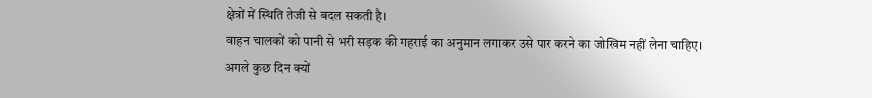क्षेत्रों में स्थिति तेजी से बदल सकती है।
वाहन चालकों को पानी से भरी सड़क की गहराई का अनुमान लगाकर उसे पार करने का जोखिम नहीं लेना चाहिए।
अगले कुछ दिन क्यों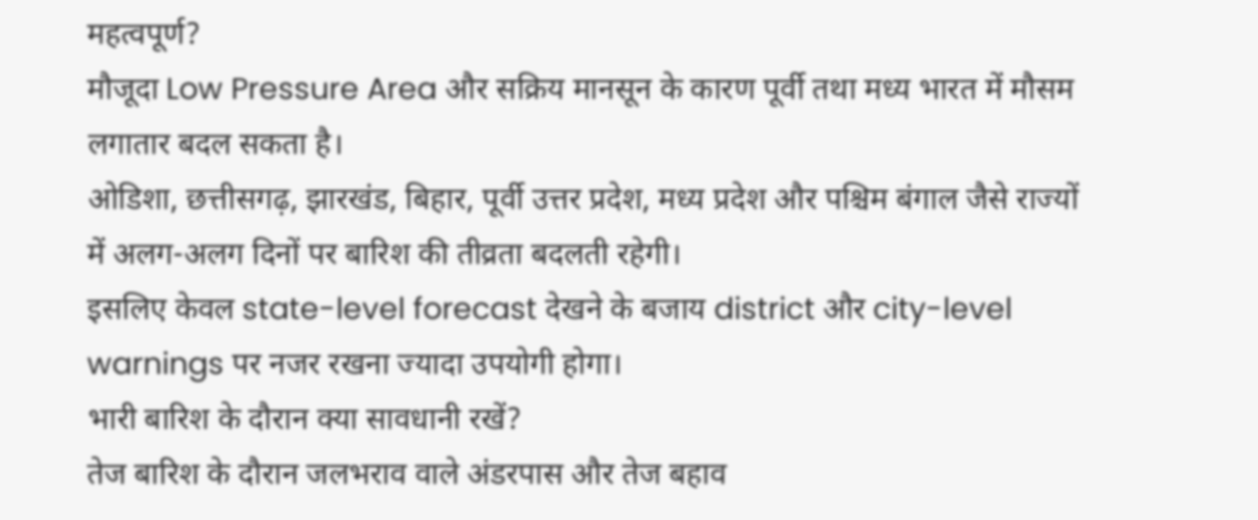महत्वपूर्ण?
मौजूदा Low Pressure Area और सक्रिय मानसून के कारण पूर्वी तथा मध्य भारत में मौसम लगातार बदल सकता है।
ओडिशा, छत्तीसगढ़, झारखंड, बिहार, पूर्वी उत्तर प्रदेश, मध्य प्रदेश और पश्चिम बंगाल जैसे राज्यों में अलग-अलग दिनों पर बारिश की तीव्रता बदलती रहेगी।
इसलिए केवल state-level forecast देखने के बजाय district और city-level warnings पर नजर रखना ज्यादा उपयोगी होगा।
भारी बारिश के दौरान क्या सावधानी रखें?
तेज बारिश के दौरान जलभराव वाले अंडरपास और तेज बहाव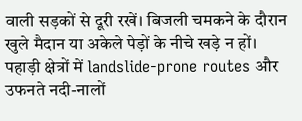वाली सड़कों से दूरी रखें। बिजली चमकने के दौरान खुले मैदान या अकेले पेड़ों के नीचे खड़े न हों।
पहाड़ी क्षेत्रों में landslide-prone routes और उफनते नदी-नालों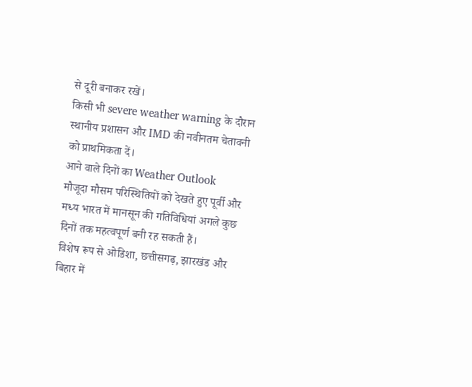से दूरी बनाकर रखें।
किसी भी severe weather warning के दौरान स्थानीय प्रशासन और IMD की नवीनतम चेतावनी को प्राथमिकता दें।
आने वाले दिनों का Weather Outlook
मौजूदा मौसम परिस्थितियों को देखते हुए पूर्वी और मध्य भारत में मानसून की गतिविधियां अगले कुछ दिनों तक महत्वपूर्ण बनी रह सकती हैं।
विशेष रूप से ओडिशा, छत्तीसगढ़, झारखंड और बिहार में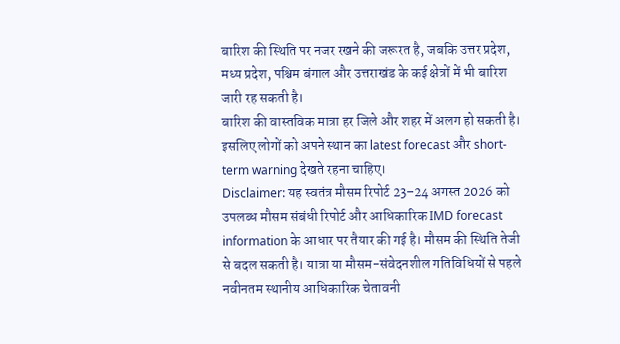बारिश की स्थिति पर नजर रखने की जरूरत है, जबकि उत्तर प्रदेश, मध्य प्रदेश, पश्चिम बंगाल और उत्तराखंड के कई क्षेत्रों में भी बारिश जारी रह सकती है।
बारिश की वास्तविक मात्रा हर जिले और शहर में अलग हो सकती है। इसलिए लोगों को अपने स्थान का latest forecast और short-term warning देखते रहना चाहिए।
Disclaimer: यह स्वतंत्र मौसम रिपोर्ट 23–24 अगस्त 2026 को उपलब्ध मौसम संबंधी रिपोर्ट और आधिकारिक IMD forecast information के आधार पर तैयार की गई है। मौसम की स्थिति तेजी से बदल सकती है। यात्रा या मौसम-संवेदनशील गतिविधियों से पहले नवीनतम स्थानीय आधिकारिक चेतावनी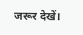जरूर देखें।